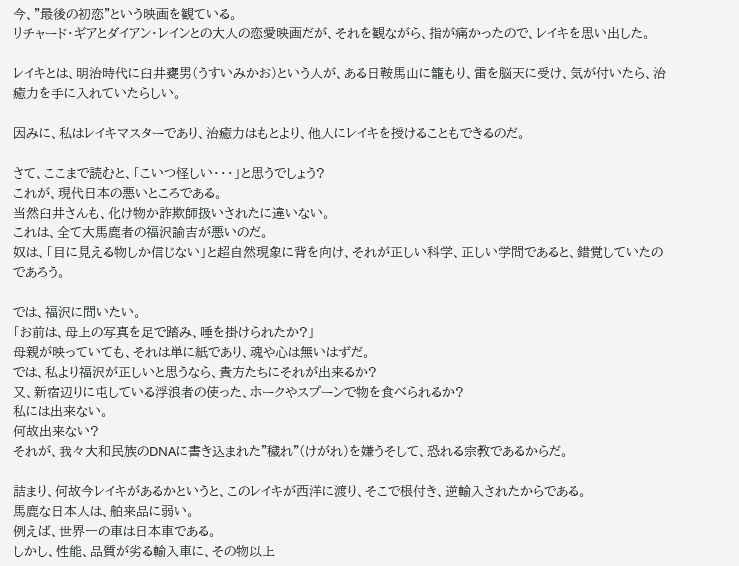今、"最後の初恋"という映画を観ている。
リチャード・ギアとダイアン・レインとの大人の恋愛映画だが、それを観ながら、指が痛かったので、レイキを思い出した。

レイキとは、明治時代に臼井甕男(うすいみかお)という人が、ある日鞍馬山に籠もり、雷を脳天に受け、気が付いたら、治癒力を手に入れていたらしい。

因みに、私はレイキマスターであり、治癒力はもとより、他人にレイキを授けることもできるのだ。

さて、ここまで読むと、「こいつ怪しい・・・」と思うでしょう?
これが、現代日本の悪いところである。
当然臼井さんも、化け物か詐欺師扱いされたに違いない。
これは、全て大馬鹿者の福沢諭吉が悪いのだ。
奴は、「目に見える物しか信じない」と超自然現象に背を向け、それが正しい科学、正しい学問であると、錯覚していたのであろう。

では、福沢に問いたい。
「お前は、母上の写真を足で踏み、唾を掛けられたか?」
母親が映っていても、それは単に紙であり、魂や心は無いはずだ。
では、私より福沢が正しいと思うなら、貴方たちにそれが出来るか?
又、新宿辺りに屯している浮浪者の使った、ホークやスプーンで物を食べられるか?
私には出来ない。
何故出来ない?
それが、我々大和民族のDNAに書き込まれた"穢れ"(けがれ)を嫌うそして、恐れる宗教であるからだ。

詰まり、何故今レイキがあるかというと、このレイキが西洋に渡り、そこで根付き、逆輸入されたからである。
馬鹿な日本人は、舶来品に弱い。
例えば、世界一の車は日本車である。
しかし、性能、品質が劣る輸入車に、その物以上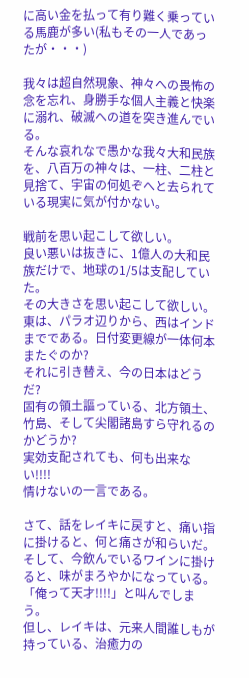に高い金を払って有り難く乗っている馬鹿が多い(私もその一人であったが・・・)

我々は超自然現象、神々への畏怖の念を忘れ、身勝手な個人主義と快楽に溺れ、破滅への道を突き進んでいる。
そんな哀れなで愚かな我々大和民族を、八百万の神々は、一柱、二柱と見捨て、宇宙の何処ぞへと去られている現実に気が付かない。

戦前を思い起こして欲しい。
良い悪いは抜きに、1億人の大和民族だけで、地球の1/5は支配していた。
その大きさを思い起こして欲しい。
東は、パラオ辺りから、西はインドまでである。日付変更線が一体何本またぐのか?
それに引き替え、今の日本はどうだ?
固有の領土謳っている、北方領土、竹島、そして尖閣諸島すら守れるのかどうか?
実効支配されても、何も出来ない!!!!
情けないの一言である。

さて、話をレイキに戻すと、痛い指に掛けると、何と痛さが和らいだ。
そして、今飲んでいるワインに掛けると、味がまろやかになっている。
「俺って天才!!!!」と叫んでしまう。
但し、レイキは、元来人間誰しもが持っている、治癒力の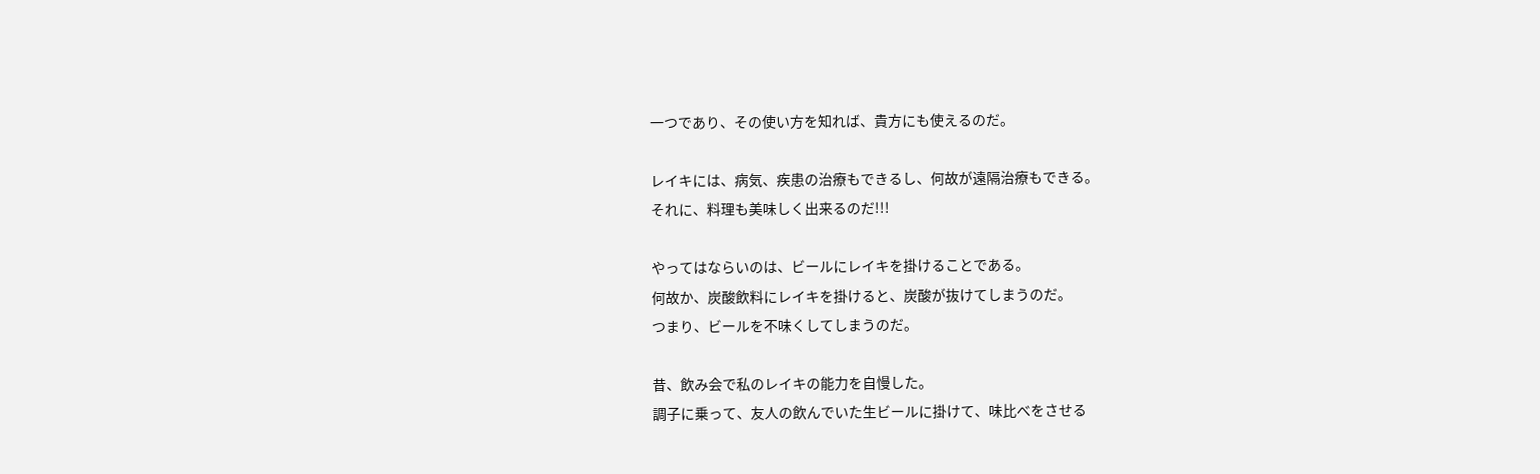一つであり、その使い方を知れば、貴方にも使えるのだ。

レイキには、病気、疾患の治療もできるし、何故が遠隔治療もできる。
それに、料理も美味しく出来るのだ!!!

やってはならいのは、ビールにレイキを掛けることである。
何故か、炭酸飲料にレイキを掛けると、炭酸が抜けてしまうのだ。
つまり、ビールを不味くしてしまうのだ。

昔、飲み会で私のレイキの能力を自慢した。
調子に乗って、友人の飲んでいた生ビールに掛けて、味比べをさせる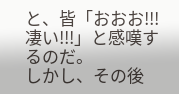と、皆「おおお!!! 凄い!!!」と感嘆するのだ。
しかし、その後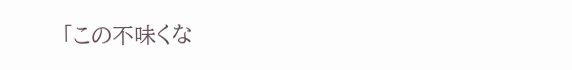「この不味くな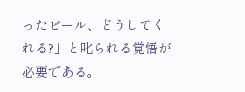ったビール、どうしてくれる?」と叱られる覚悟が必要である。